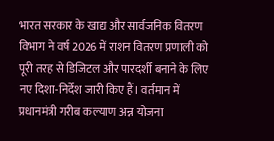भारत सरकार के खाद्य और सार्वजनिक वितरण विभाग ने वर्ष 2026 में राशन वितरण प्रणाली को पूरी तरह से डिजिटल और पारदर्शी बनाने के लिए नए दिशा-निर्देश जारी किए हैं। वर्तमान में प्रधानमंत्री गरीब कल्याण अन्न योजना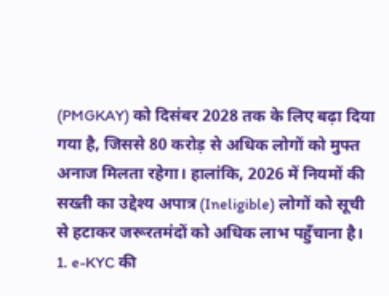(PMGKAY) को दिसंबर 2028 तक के लिए बढ़ा दिया गया है, जिससे 80 करोड़ से अधिक लोगों को मुफ्त अनाज मिलता रहेगा। हालांकि, 2026 में नियमों की सख्ती का उद्देश्य अपात्र (Ineligible) लोगों को सूची से हटाकर जरूरतमंदों को अधिक लाभ पहुँचाना है।
1. e-KYC की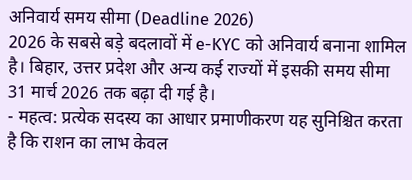अनिवार्य समय सीमा (Deadline 2026)
2026 के सबसे बड़े बदलावों में e-KYC को अनिवार्य बनाना शामिल है। बिहार, उत्तर प्रदेश और अन्य कई राज्यों में इसकी समय सीमा 31 मार्च 2026 तक बढ़ा दी गई है।
- महत्व: प्रत्येक सदस्य का आधार प्रमाणीकरण यह सुनिश्चित करता है कि राशन का लाभ केवल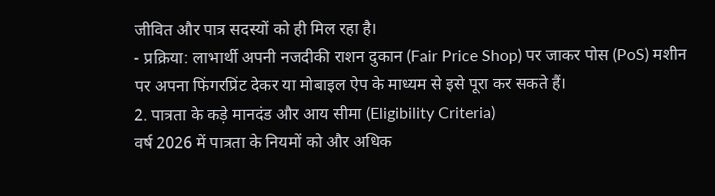जीवित और पात्र सदस्यों को ही मिल रहा है।
- प्रक्रिया: लाभार्थी अपनी नजदीकी राशन दुकान (Fair Price Shop) पर जाकर पोस (PoS) मशीन पर अपना फिंगरप्रिंट देकर या मोबाइल ऐप के माध्यम से इसे पूरा कर सकते हैं।
2. पात्रता के कड़े मानदंड और आय सीमा (Eligibility Criteria)
वर्ष 2026 में पात्रता के नियमों को और अधिक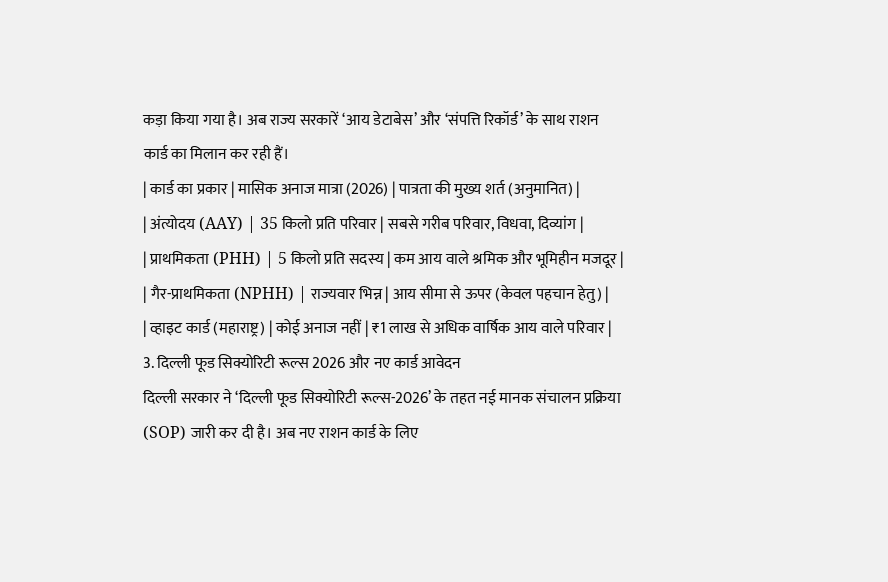कड़ा किया गया है। अब राज्य सरकारें ‘आय डेटाबेस’ और ‘संपत्ति रिकॉर्ड’ के साथ राशन कार्ड का मिलान कर रही हैं।
| कार्ड का प्रकार | मासिक अनाज मात्रा (2026) | पात्रता की मुख्य शर्त (अनुमानित) |
| अंत्योदय (AAY) | 35 किलो प्रति परिवार | सबसे गरीब परिवार, विधवा, दिव्यांग |
| प्राथमिकता (PHH) | 5 किलो प्रति सदस्य | कम आय वाले श्रमिक और भूमिहीन मजदूर |
| गैर-प्राथमिकता (NPHH) | राज्यवार भिन्न | आय सीमा से ऊपर (केवल पहचान हेतु) |
| व्हाइट कार्ड (महाराष्ट्र) | कोई अनाज नहीं | ₹1 लाख से अधिक वार्षिक आय वाले परिवार |
3. दिल्ली फूड सिक्योरिटी रूल्स 2026 और नए कार्ड आवेदन
दिल्ली सरकार ने ‘दिल्ली फूड सिक्योरिटी रूल्स-2026’ के तहत नई मानक संचालन प्रक्रिया (SOP) जारी कर दी है। अब नए राशन कार्ड के लिए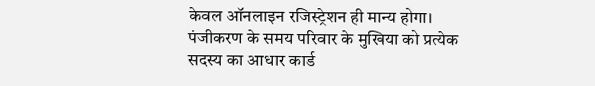केवल ऑनलाइन रजिस्ट्रेशन ही मान्य होगा। पंजीकरण के समय परिवार के मुखिया को प्रत्येक सदस्य का आधार कार्ड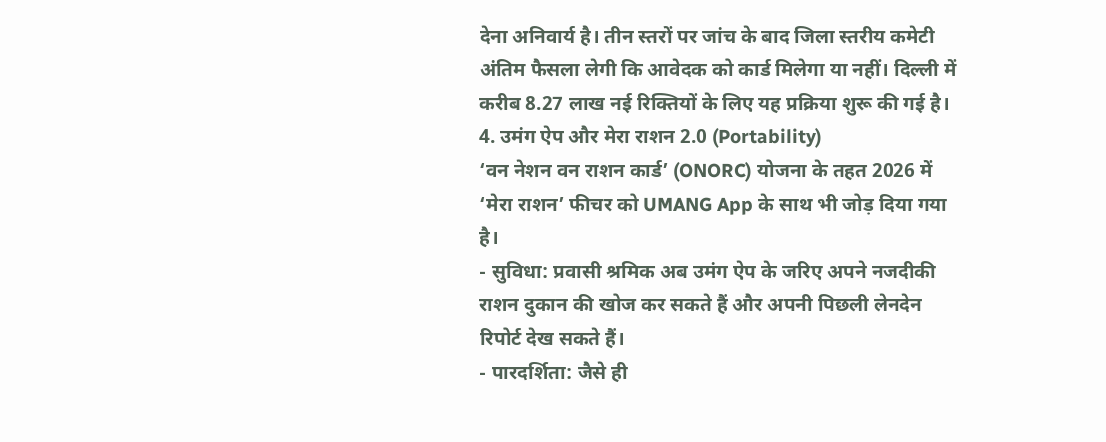देना अनिवार्य है। तीन स्तरों पर जांच के बाद जिला स्तरीय कमेटी अंतिम फैसला लेगी कि आवेदक को कार्ड मिलेगा या नहीं। दिल्ली में करीब 8.27 लाख नई रिक्तियों के लिए यह प्रक्रिया शुरू की गई है।
4. उमंग ऐप और मेरा राशन 2.0 (Portability)
‘वन नेशन वन राशन कार्ड’ (ONORC) योजना के तहत 2026 में ‘मेरा राशन’ फीचर को UMANG App के साथ भी जोड़ दिया गया है।
- सुविधा: प्रवासी श्रमिक अब उमंग ऐप के जरिए अपने नजदीकी राशन दुकान की खोज कर सकते हैं और अपनी पिछली लेनदेन रिपोर्ट देख सकते हैं।
- पारदर्शिता: जैसे ही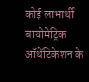कोई लाभार्थी बायोमेट्रिक ऑथेंटिकेशन के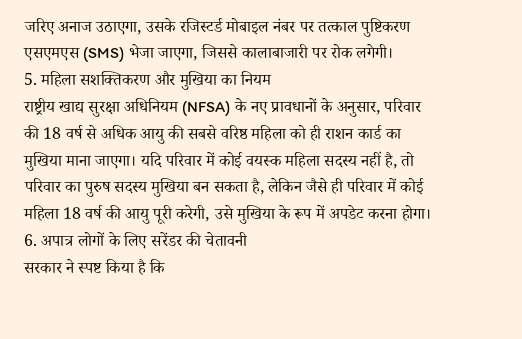जरिए अनाज उठाएगा, उसके रजिस्टर्ड मोबाइल नंबर पर तत्काल पुष्टिकरण एसएमएस (SMS) भेजा जाएगा, जिससे कालाबाजारी पर रोक लगेगी।
5. महिला सशक्तिकरण और मुखिया का नियम
राष्ट्रीय खाद्य सुरक्षा अधिनियम (NFSA) के नए प्रावधानों के अनुसार, परिवार की 18 वर्ष से अधिक आयु की सबसे वरिष्ठ महिला को ही राशन कार्ड का मुखिया माना जाएगा। यदि परिवार में कोई वयस्क महिला सदस्य नहीं है, तो परिवार का पुरुष सदस्य मुखिया बन सकता है, लेकिन जैसे ही परिवार में कोई महिला 18 वर्ष की आयु पूरी करेगी, उसे मुखिया के रूप में अपडेट करना होगा।
6. अपात्र लोगों के लिए सरेंडर की चेतावनी
सरकार ने स्पष्ट किया है कि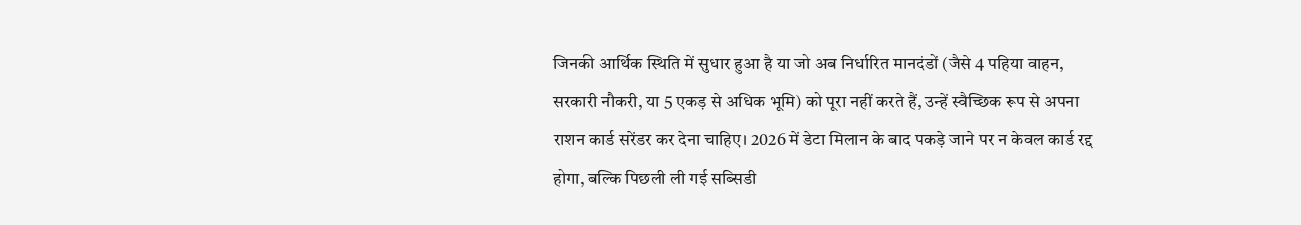जिनकी आर्थिक स्थिति में सुधार हुआ है या जो अब निर्धारित मानदंडों (जैसे 4 पहिया वाहन, सरकारी नौकरी, या 5 एकड़ से अधिक भूमि) को पूरा नहीं करते हैं, उन्हें स्वैच्छिक रूप से अपना राशन कार्ड सरेंडर कर देना चाहिए। 2026 में डेटा मिलान के बाद पकड़े जाने पर न केवल कार्ड रद्द होगा, बल्कि पिछली ली गई सब्सिडी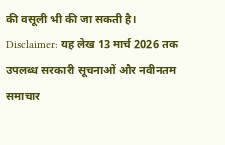की वसूली भी की जा सकती है।
Disclaimer: यह लेख 13 मार्च 2026 तक उपलब्ध सरकारी सूचनाओं और नवीनतम समाचार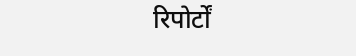रिपोर्टों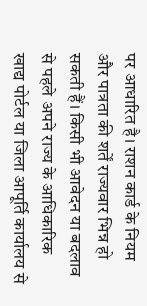पर आधारित है। राशन कार्ड के नियम और पात्रता की शर्तें राज्यवार भिन्न हो सकती हैं। किसी भी आवेदन या बदलाव से पहले अपने राज्य के आधिकारिक खाद्य पोर्टल या जिला आपूर्ति कार्यालय से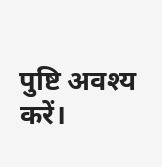पुष्टि अवश्य करें।